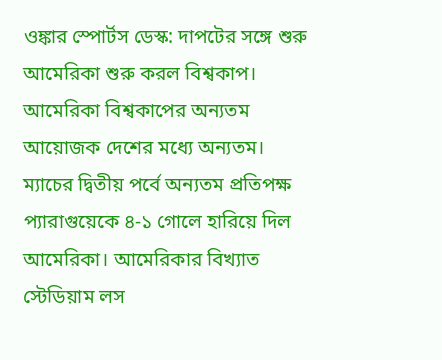ওঙ্কার স্পোর্টস ডেস্ক: দাপটের সঙ্গে শুরু আমেরিকা শুরু করল বিশ্বকাপ। আমেরিকা বিশ্বকাপের অন্যতম আয়োজক দেশের মধ্যে অন্যতম। ম্যাচের দ্বিতীয় পর্বে অন্যতম প্রতিপক্ষ প্যারাগুয়েকে ৪-১ গোলে হারিয়ে দিল আমেরিকা। আমেরিকার বিখ্যাত স্টেডিয়াম লস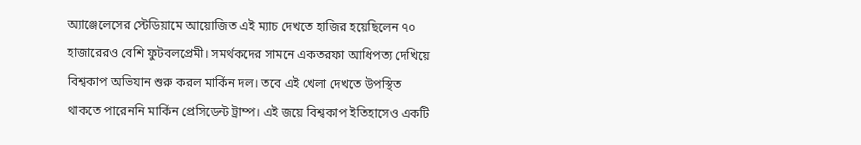অ্যাঞ্জেলেসের স্টেডিয়ামে আয়োজিত এই ম্যাচ দেখতে হাজির হয়েছিলেন ৭০ হাজারেরও বেশি ফুটবলপ্রেমী। সমর্থকদের সামনে একতরফা আধিপত্য দেখিয়ে বিশ্বকাপ অভিযান শুরু করল মার্কিন দল। তবে এই খেলা দেখতে উপস্থিত থাকতে পারেননি মার্কিন প্রেসিডেন্ট ট্রাম্প। এই জয়ে বিশ্বকাপ ইতিহাসেও একটি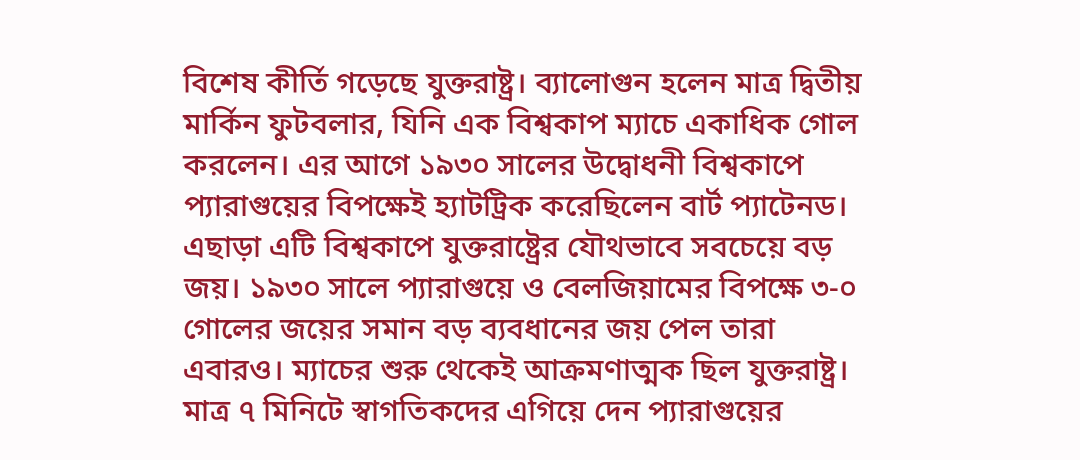বিশেষ কীর্তি গড়েছে যুক্তরাষ্ট্র। ব্যালোগুন হলেন মাত্র দ্বিতীয় মার্কিন ফুটবলার, যিনি এক বিশ্বকাপ ম্যাচে একাধিক গোল করলেন। এর আগে ১৯৩০ সালের উদ্বোধনী বিশ্বকাপে প্যারাগুয়ের বিপক্ষেই হ্যাটট্রিক করেছিলেন বার্ট প্যাটেনড।
এছাড়া এটি বিশ্বকাপে যুক্তরাষ্ট্রের যৌথভাবে সবচেয়ে বড় জয়। ১৯৩০ সালে প্যারাগুয়ে ও বেলজিয়ামের বিপক্ষে ৩-০ গোলের জয়ের সমান বড় ব্যবধানের জয় পেল তারা এবারও। ম্যাচের শুরু থেকেই আক্রমণাত্মক ছিল যুক্তরাষ্ট্র। মাত্র ৭ মিনিটে স্বাগতিকদের এগিয়ে দেন প্যারাগুয়ের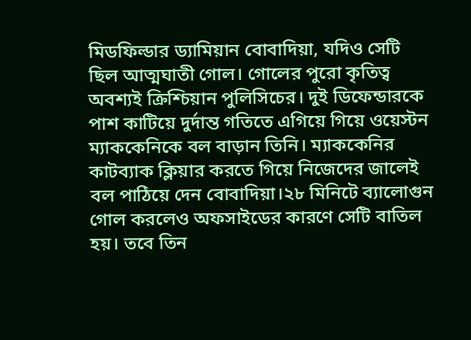মিডফিল্ডার ড্যামিয়ান বোবাদিয়া, যদিও সেটি ছিল আত্মঘাতী গোল। গোলের পুরো কৃতিত্ব অবশ্যই ক্রিশ্চিয়ান পুলিসিচের। দুই ডিফেন্ডারকে পাশ কাটিয়ে দুর্দান্ত গতিতে এগিয়ে গিয়ে ওয়েস্টন ম্যাককেনিকে বল বাড়ান তিনি। ম্যাককেনির কাটব্যাক ক্লিয়ার করতে গিয়ে নিজেদের জালেই বল পাঠিয়ে দেন বোবাদিয়া।২৮ মিনিটে ব্যালোগুন গোল করলেও অফসাইডের কারণে সেটি বাতিল হয়। তবে তিন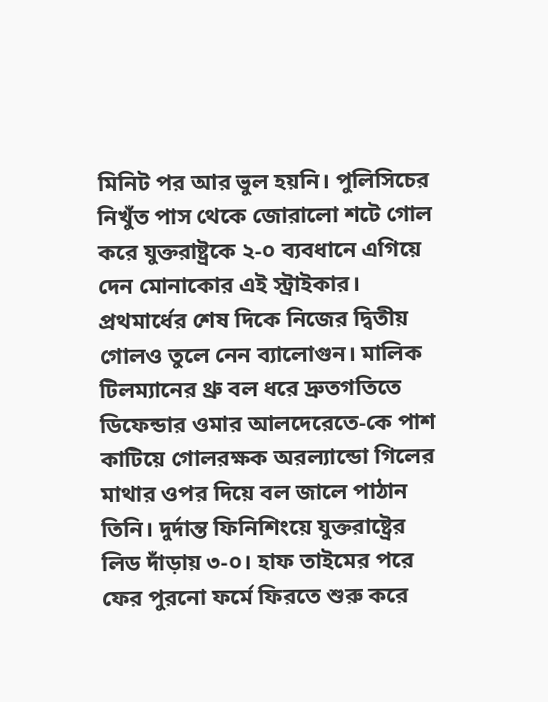মিনিট পর আর ভুল হয়নি। পুলিসিচের নিখুঁত পাস থেকে জোরালো শটে গোল করে যুক্তরাষ্ট্রকে ২-০ ব্যবধানে এগিয়ে দেন মোনাকোর এই স্ট্রাইকার। প্রথমার্ধের শেষ দিকে নিজের দ্বিতীয় গোলও তুলে নেন ব্যালোগুন। মালিক টিলম্যানের থ্রু বল ধরে দ্রুতগতিতে ডিফেন্ডার ওমার আলদেরেতে-কে পাশ কাটিয়ে গোলরক্ষক অরল্যান্ডো গিলের মাথার ওপর দিয়ে বল জালে পাঠান তিনি। দুর্দান্ত ফিনিশিংয়ে যুক্তরাষ্ট্রের লিড দাঁড়ায় ৩-০। হাফ তাইমের পরে ফের পুরনো ফর্মে ফিরতে শুরু করে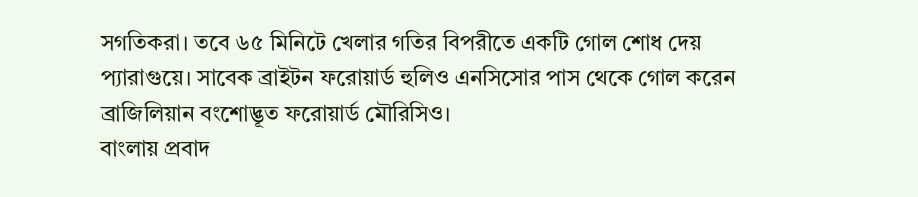সগতিকরা। তবে ৬৫ মিনিটে খেলার গতির বিপরীতে একটি গোল শোধ দেয় প্যারাগুয়ে। সাবেক ব্রাইটন ফরোয়ার্ড হুলিও এনসিসোর পাস থেকে গোল করেন ব্রাজিলিয়ান বংশোদ্ভূত ফরোয়ার্ড মৌরিসিও।
বাংলায় প্রবাদ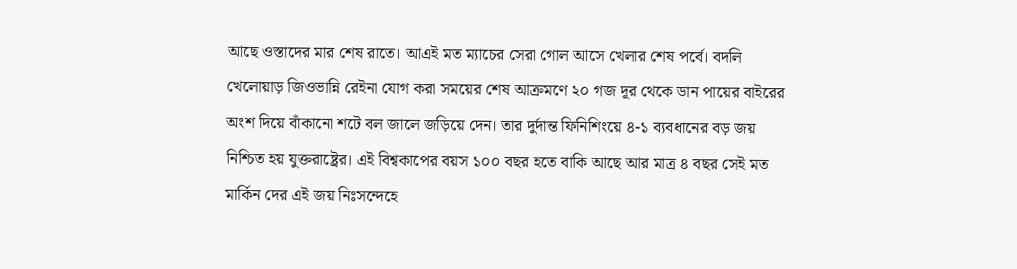আছে ওস্তাদের মার শেষ রাতে। আএই মত ম্যাচের সেরা গোল আসে খেলার শেষ পর্বে। বদলি খেলোয়াড় জিওভান্নি রেইনা যোগ করা সময়ের শেষ আক্রমণে ২০ গজ দূর থেকে ডান পায়ের বাইরের অংশ দিয়ে বাঁকানো শটে বল জালে জড়িয়ে দেন। তার দুর্দান্ত ফিনিশিংয়ে ৪-১ ব্যবধানের বড় জয় নিশ্চিত হয় যুক্তরাষ্ট্রের। এই বিশ্বকাপের বয়স ১০০ বছর হতে বাকি আছে আর মাত্র ৪ বছর সেই মত মার্কিন দের এই জয় নিঃসন্দেহে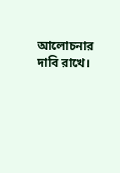আলোচনার দাবি রাখে।